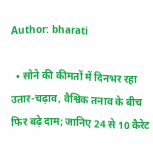Author: bharati

  • सोने की कीमतों में दिनभर रहा उतार-चढ़ाव, वैश्विक तनाव के बीच फिर बढ़े दाम; जानिए 24 से 10 कैरेट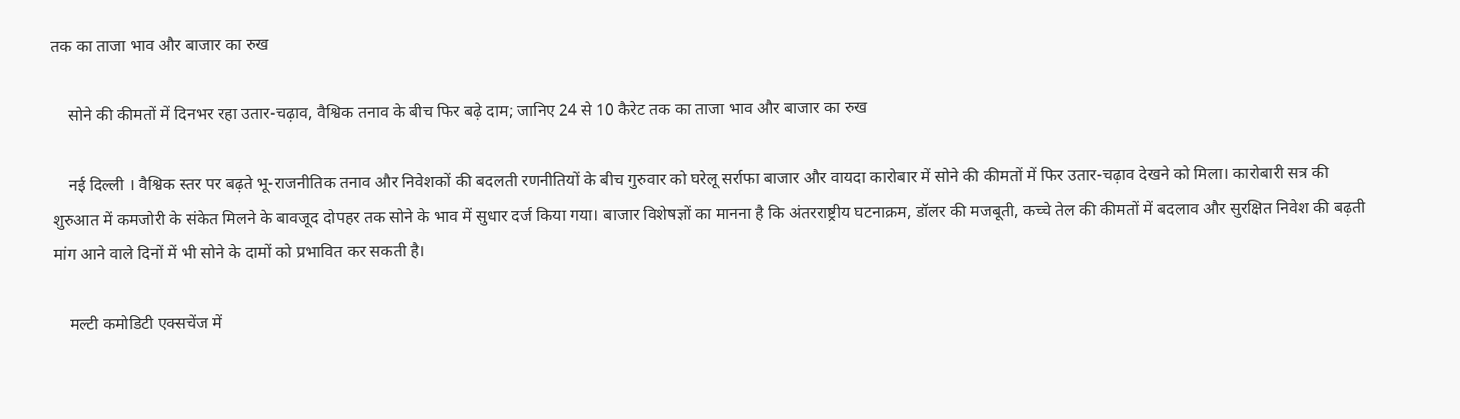तक का ताजा भाव और बाजार का रुख

    सोने की कीमतों में दिनभर रहा उतार-चढ़ाव, वैश्विक तनाव के बीच फिर बढ़े दाम; जानिए 24 से 10 कैरेट तक का ताजा भाव और बाजार का रुख

    नई दिल्ली । वैश्विक स्तर पर बढ़ते भू-राजनीतिक तनाव और निवेशकों की बदलती रणनीतियों के बीच गुरुवार को घरेलू सर्राफा बाजार और वायदा कारोबार में सोने की कीमतों में फिर उतार-चढ़ाव देखने को मिला। कारोबारी सत्र की शुरुआत में कमजोरी के संकेत मिलने के बावजूद दोपहर तक सोने के भाव में सुधार दर्ज किया गया। बाजार विशेषज्ञों का मानना है कि अंतरराष्ट्रीय घटनाक्रम, डॉलर की मजबूती, कच्चे तेल की कीमतों में बदलाव और सुरक्षित निवेश की बढ़ती मांग आने वाले दिनों में भी सोने के दामों को प्रभावित कर सकती है।

    मल्टी कमोडिटी एक्सचेंज में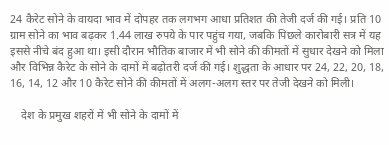24 कैरेट सोने के वायदा भाव में दोपहर तक लगभग आधा प्रतिशत की तेजी दर्ज की गई। प्रति 10 ग्राम सोने का भाव बढ़कर 1.44 लाख रुपये के पार पहुंच गया, जबकि पिछले कारोबारी सत्र में यह इससे नीचे बंद हुआ था। इसी दौरान भौतिक बाजार में भी सोने की कीमतों में सुधार देखने को मिला और विभिन्न कैरेट के सोने के दामों में बढ़ोतरी दर्ज की गई। शुद्धता के आधार पर 24, 22, 20, 18, 16, 14, 12 और 10 कैरेट सोने की कीमतों में अलग-अलग स्तर पर तेजी देखने को मिली।

    देश के प्रमुख शहरों में भी सोने के दामों में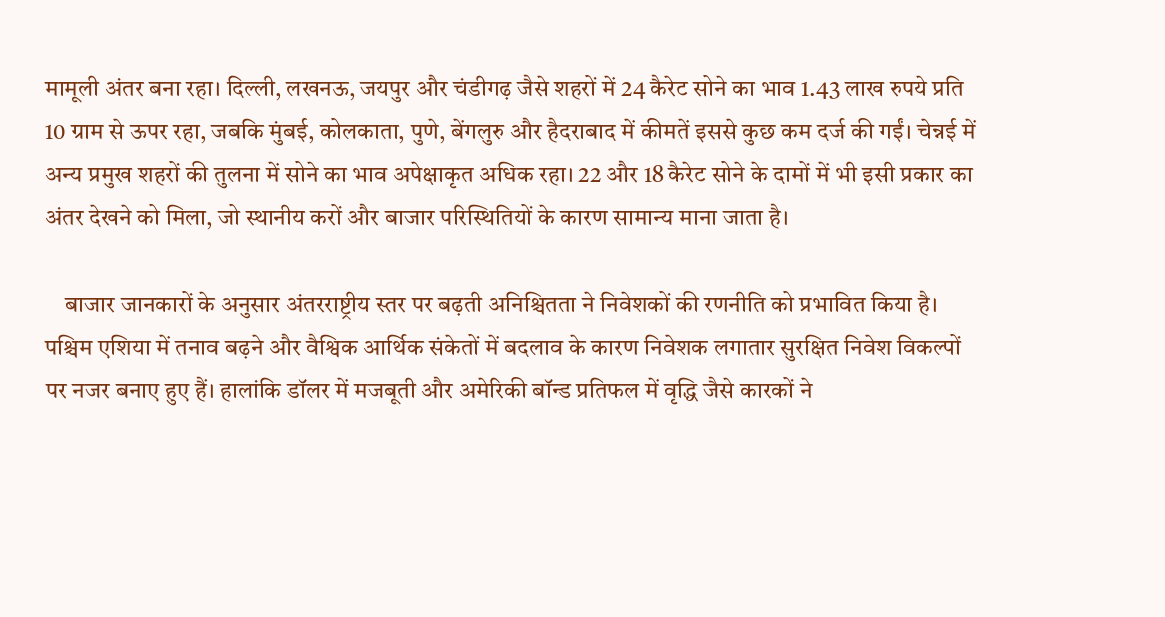मामूली अंतर बना रहा। दिल्ली, लखनऊ, जयपुर और चंडीगढ़ जैसे शहरों में 24 कैरेट सोने का भाव 1.43 लाख रुपये प्रति 10 ग्राम से ऊपर रहा, जबकि मुंबई, कोलकाता, पुणे, बेंगलुरु और हैदराबाद में कीमतें इससे कुछ कम दर्ज की गईं। चेन्नई में अन्य प्रमुख शहरों की तुलना में सोने का भाव अपेक्षाकृत अधिक रहा। 22 और 18 कैरेट सोने के दामों में भी इसी प्रकार का अंतर देखने को मिला, जो स्थानीय करों और बाजार परिस्थितियों के कारण सामान्य माना जाता है।

    बाजार जानकारों के अनुसार अंतरराष्ट्रीय स्तर पर बढ़ती अनिश्चितता ने निवेशकों की रणनीति को प्रभावित किया है। पश्चिम एशिया में तनाव बढ़ने और वैश्विक आर्थिक संकेतों में बदलाव के कारण निवेशक लगातार सुरक्षित निवेश विकल्पों पर नजर बनाए हुए हैं। हालांकि डॉलर में मजबूती और अमेरिकी बॉन्ड प्रतिफल में वृद्धि जैसे कारकों ने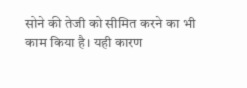सोने की तेजी को सीमित करने का भी काम किया है। यही कारण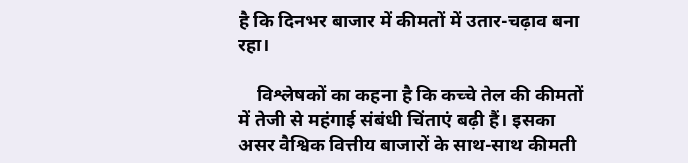है कि दिनभर बाजार में कीमतों में उतार-चढ़ाव बना रहा।

    विश्लेषकों का कहना है कि कच्चे तेल की कीमतों में तेजी से महंगाई संबंधी चिंताएं बढ़ी हैं। इसका असर वैश्विक वित्तीय बाजारों के साथ-साथ कीमती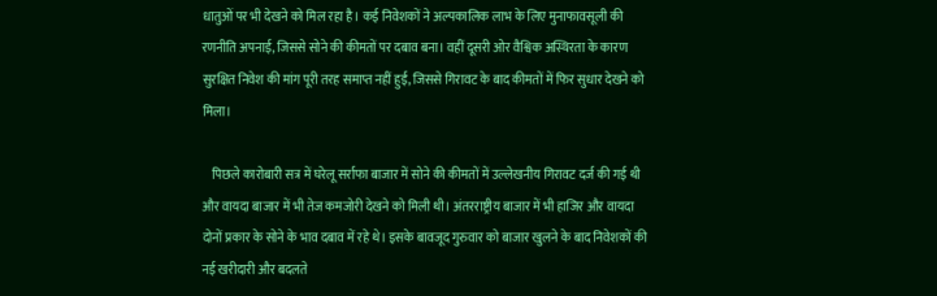धातुओं पर भी देखने को मिल रहा है। कई निवेशकों ने अल्पकालिक लाभ के लिए मुनाफावसूली की रणनीति अपनाई, जिससे सोने की कीमतों पर दबाव बना। वहीं दूसरी ओर वैश्विक अस्थिरता के कारण सुरक्षित निवेश की मांग पूरी तरह समाप्त नहीं हुई, जिससे गिरावट के बाद कीमतों में फिर सुधार देखने को मिला।

    पिछले कारोबारी सत्र में घरेलू सर्राफा बाजार में सोने की कीमतों में उल्लेखनीय गिरावट दर्ज की गई थी और वायदा बाजार में भी तेज कमजोरी देखने को मिली थी। अंतरराष्ट्रीय बाजार में भी हाजिर और वायदा दोनों प्रकार के सोने के भाव दबाव में रहे थे। इसके बावजूद गुरुवार को बाजार खुलने के बाद निवेशकों की नई खरीदारी और बदलते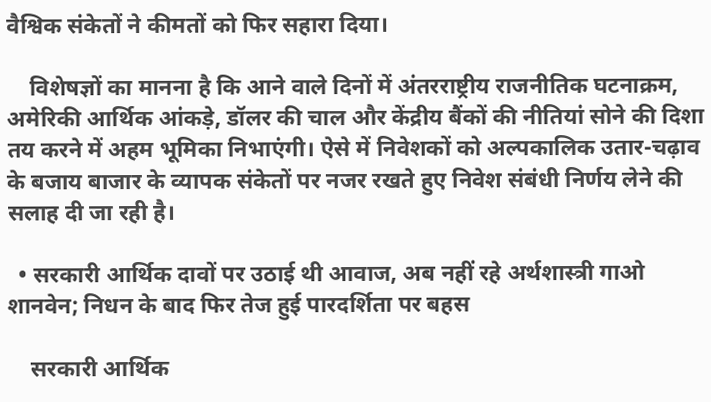वैश्विक संकेतों ने कीमतों को फिर सहारा दिया।

    विशेषज्ञों का मानना है कि आने वाले दिनों में अंतरराष्ट्रीय राजनीतिक घटनाक्रम, अमेरिकी आर्थिक आंकड़े, डॉलर की चाल और केंद्रीय बैंकों की नीतियां सोने की दिशा तय करने में अहम भूमिका निभाएंगी। ऐसे में निवेशकों को अल्पकालिक उतार-चढ़ाव के बजाय बाजार के व्यापक संकेतों पर नजर रखते हुए निवेश संबंधी निर्णय लेने की सलाह दी जा रही है।

  • सरकारी आर्थिक दावों पर उठाई थी आवाज, अब नहीं रहे अर्थशास्त्री गाओ शानवेन; निधन के बाद फिर तेज हुई पारदर्शिता पर बहस

    सरकारी आर्थिक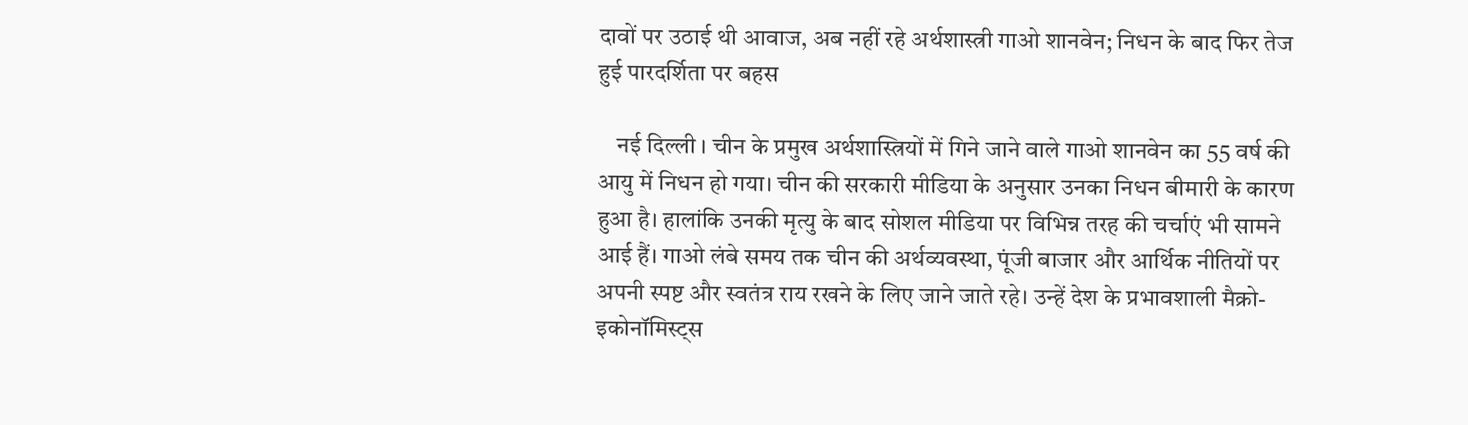दावों पर उठाई थी आवाज, अब नहीं रहे अर्थशास्त्री गाओ शानवेन; निधन के बाद फिर तेज हुई पारदर्शिता पर बहस

    नई दिल्ली । चीन के प्रमुख अर्थशास्त्रियों में गिने जाने वाले गाओ शानवेन का 55 वर्ष की आयु में निधन हो गया। चीन की सरकारी मीडिया के अनुसार उनका निधन बीमारी के कारण हुआ है। हालांकि उनकी मृत्यु के बाद सोशल मीडिया पर विभिन्न तरह की चर्चाएं भी सामने आई हैं। गाओ लंबे समय तक चीन की अर्थव्यवस्था, पूंजी बाजार और आर्थिक नीतियों पर अपनी स्पष्ट और स्वतंत्र राय रखने के लिए जाने जाते रहे। उन्हें देश के प्रभावशाली मैक्रो-इकोनॉमिस्ट्स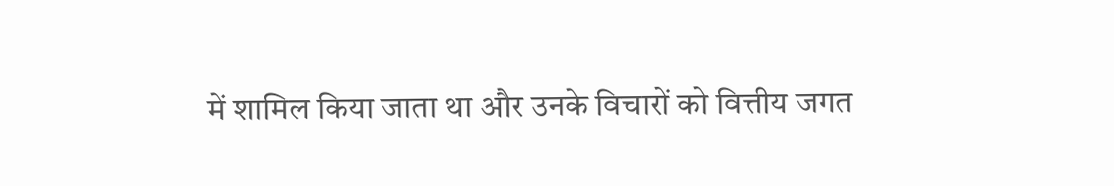में शामिल किया जाता था और उनके विचारों को वित्तीय जगत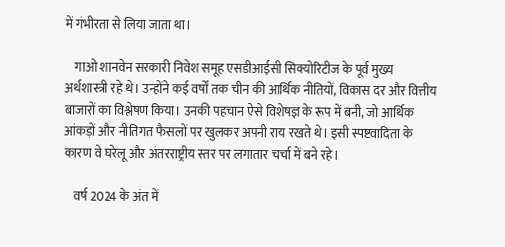में गंभीरता से लिया जाता था।

    गाओ शानवेन सरकारी निवेश समूह एसडीआईसी सिक्योरिटीज के पूर्व मुख्य अर्थशास्त्री रहे थे। उन्होंने कई वर्षों तक चीन की आर्थिक नीतियों, विकास दर और वित्तीय बाजारों का विश्लेषण किया। उनकी पहचान ऐसे विशेषज्ञ के रूप में बनी, जो आर्थिक आंकड़ों और नीतिगत फैसलों पर खुलकर अपनी राय रखते थे। इसी स्पष्टवादिता के कारण वे घरेलू और अंतरराष्ट्रीय स्तर पर लगातार चर्चा में बने रहे।

    वर्ष 2024 के अंत में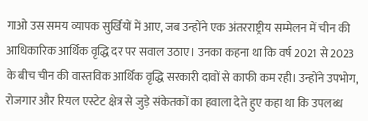गाओ उस समय व्यापक सुर्खियों में आए, जब उन्होंने एक अंतरराष्ट्रीय सम्मेलन में चीन की आधिकारिक आर्थिक वृद्धि दर पर सवाल उठाए। उनका कहना था कि वर्ष 2021 से 2023 के बीच चीन की वास्तविक आर्थिक वृद्धि सरकारी दावों से काफी कम रही। उन्होंने उपभोग, रोजगार और रियल एस्टेट क्षेत्र से जुड़े संकेतकों का हवाला देते हुए कहा था कि उपलब्ध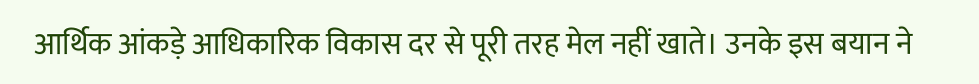आर्थिक आंकड़े आधिकारिक विकास दर से पूरी तरह मेल नहीं खाते। उनके इस बयान ने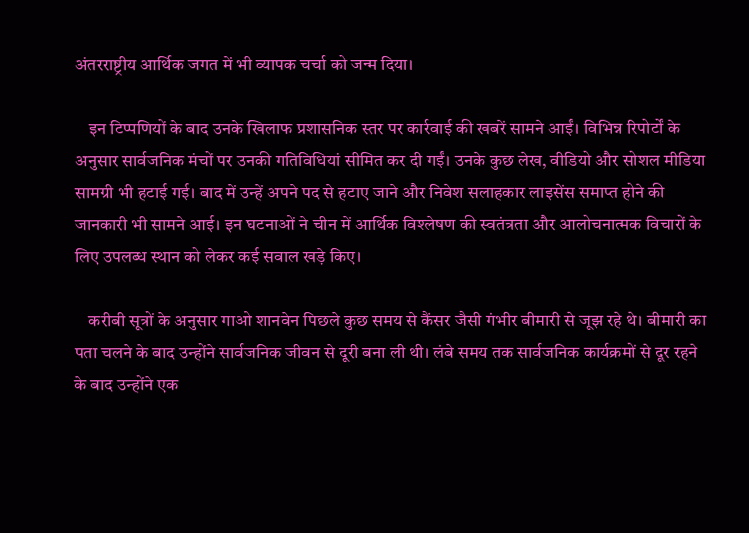अंतरराष्ट्रीय आर्थिक जगत में भी व्यापक चर्चा को जन्म दिया।

    इन टिप्पणियों के बाद उनके खिलाफ प्रशासनिक स्तर पर कार्रवाई की खबरें सामने आईं। विभिन्न रिपोर्टों के अनुसार सार्वजनिक मंचों पर उनकी गतिविधियां सीमित कर दी गईं। उनके कुछ लेख, वीडियो और सोशल मीडिया सामग्री भी हटाई गई। बाद में उन्हें अपने पद से हटाए जाने और निवेश सलाहकार लाइसेंस समाप्त होने की जानकारी भी सामने आई। इन घटनाओं ने चीन में आर्थिक विश्लेषण की स्वतंत्रता और आलोचनात्मक विचारों के लिए उपलब्ध स्थान को लेकर कई सवाल खड़े किए।

    करीबी सूत्रों के अनुसार गाओ शानवेन पिछले कुछ समय से कैंसर जैसी गंभीर बीमारी से जूझ रहे थे। बीमारी का पता चलने के बाद उन्होंने सार्वजनिक जीवन से दूरी बना ली थी। लंबे समय तक सार्वजनिक कार्यक्रमों से दूर रहने के बाद उन्होंने एक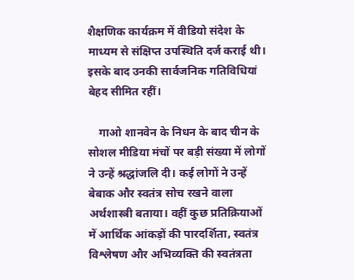शैक्षणिक कार्यक्रम में वीडियो संदेश के माध्यम से संक्षिप्त उपस्थिति दर्ज कराई थी। इसके बाद उनकी सार्वजनिक गतिविधियां बेहद सीमित रहीं।

    गाओ शानवेन के निधन के बाद चीन के सोशल मीडिया मंचों पर बड़ी संख्या में लोगों ने उन्हें श्रद्धांजलि दी। कई लोगों ने उन्हें बेबाक और स्वतंत्र सोच रखने वाला अर्थशास्त्री बताया। वहीं कुछ प्रतिक्रियाओं में आर्थिक आंकड़ों की पारदर्शिता, स्वतंत्र विश्लेषण और अभिव्यक्ति की स्वतंत्रता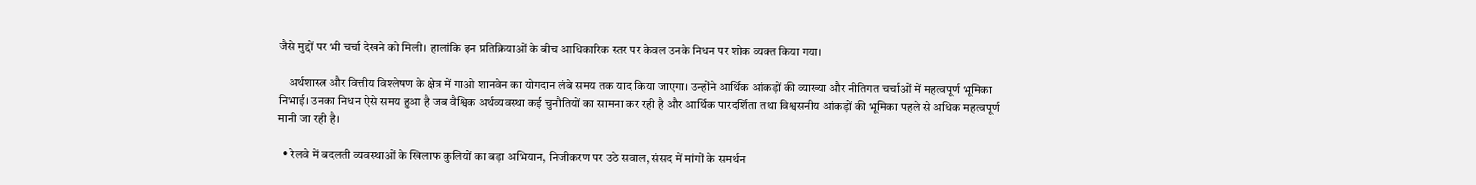जैसे मुद्दों पर भी चर्चा देखने को मिली। हालांकि इन प्रतिक्रियाओं के बीच आधिकारिक स्तर पर केवल उनके निधन पर शोक व्यक्त किया गया।

    अर्थशास्त्र और वित्तीय विश्लेषण के क्षेत्र में गाओ शानवेन का योगदान लंबे समय तक याद किया जाएगा। उन्होंने आर्थिक आंकड़ों की व्याख्या और नीतिगत चर्चाओं में महत्वपूर्ण भूमिका निभाई। उनका निधन ऐसे समय हुआ है जब वैश्विक अर्थव्यवस्था कई चुनौतियों का सामना कर रही है और आर्थिक पारदर्शिता तथा विश्वसनीय आंकड़ों की भूमिका पहले से अधिक महत्वपूर्ण मानी जा रही है।

  • रेलवे में बदलती व्यवस्थाओं के खिलाफ कुलियों का बड़ा अभियान, निजीकरण पर उठे सवाल, संसद में मांगों के समर्थन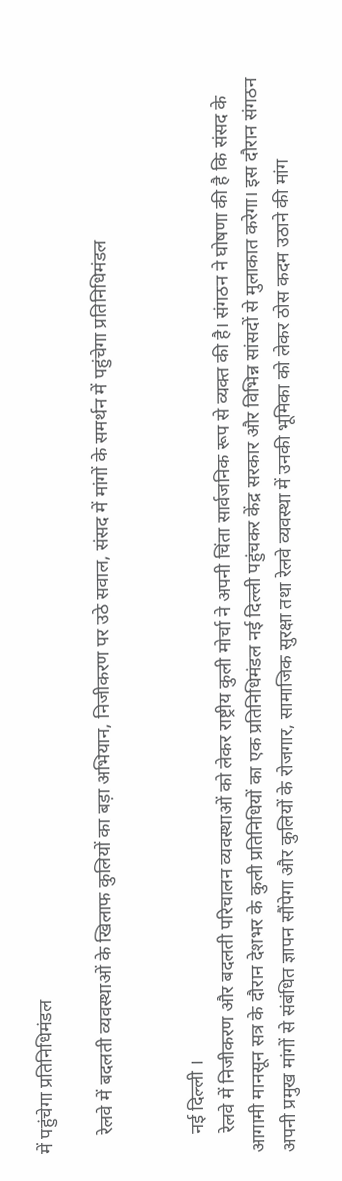में पहुंचेगा प्रतिनिधिमंडल

    रेलवे में बदलती व्यवस्थाओं के खिलाफ कुलियों का बड़ा अभियान, निजीकरण पर उठे सवाल, संसद में मांगों के समर्थन में पहुंचेगा प्रतिनिधिमंडल


    नई दिल्ली ।
    रेलवे में निजीकरण और बदलती परिचालन व्यवस्थाओं को लेकर राष्ट्रीय कुली मोर्चा ने अपनी चिंता सार्वजनिक रूप से व्यक्त की है। संगठन ने घोषणा की है कि संसद के आगामी मानसून सत्र के दौरान देशभर के कुली प्रतिनिधियों का एक प्रतिनिधिमंडल नई दिल्ली पहुंचकर केंद्र सरकार और विभिन्न सांसदों से मुलाकात करेगा। इस दौरान संगठन अपनी प्रमुख मांगों से संबंधित ज्ञापन सौंपेगा और कुलियों के रोजगार, सामाजिक सुरक्षा तथा रेलवे व्यवस्था में उनकी भूमिका को लेकर ठोस कदम उठाने की मांग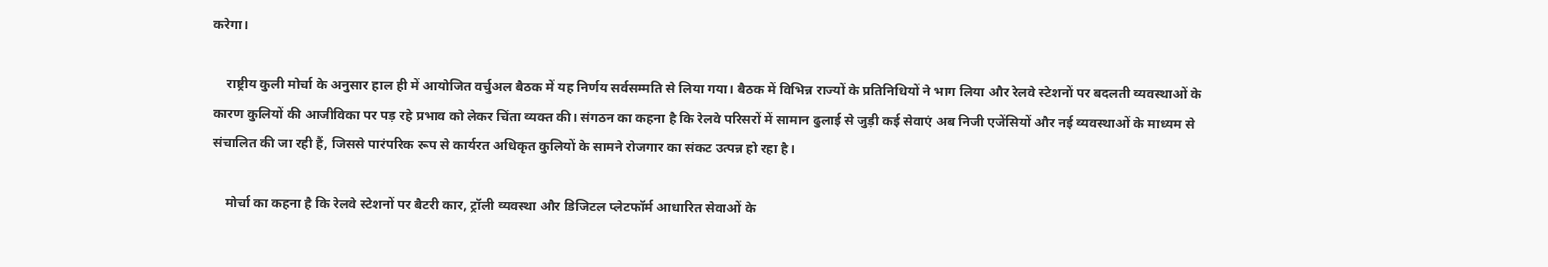करेगा।

    राष्ट्रीय कुली मोर्चा के अनुसार हाल ही में आयोजित वर्चुअल बैठक में यह निर्णय सर्वसम्मति से लिया गया। बैठक में विभिन्न राज्यों के प्रतिनिधियों ने भाग लिया और रेलवे स्टेशनों पर बदलती व्यवस्थाओं के कारण कुलियों की आजीविका पर पड़ रहे प्रभाव को लेकर चिंता व्यक्त की। संगठन का कहना है कि रेलवे परिसरों में सामान ढुलाई से जुड़ी कई सेवाएं अब निजी एजेंसियों और नई व्यवस्थाओं के माध्यम से संचालित की जा रही हैं, जिससे पारंपरिक रूप से कार्यरत अधिकृत कुलियों के सामने रोजगार का संकट उत्पन्न हो रहा है।

    मोर्चा का कहना है कि रेलवे स्टेशनों पर बैटरी कार, ट्रॉली व्यवस्था और डिजिटल प्लेटफॉर्म आधारित सेवाओं के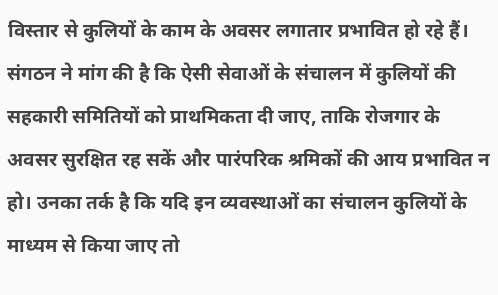विस्तार से कुलियों के काम के अवसर लगातार प्रभावित हो रहे हैं। संगठन ने मांग की है कि ऐसी सेवाओं के संचालन में कुलियों की सहकारी समितियों को प्राथमिकता दी जाए, ताकि रोजगार के अवसर सुरक्षित रह सकें और पारंपरिक श्रमिकों की आय प्रभावित न हो। उनका तर्क है कि यदि इन व्यवस्थाओं का संचालन कुलियों के माध्यम से किया जाए तो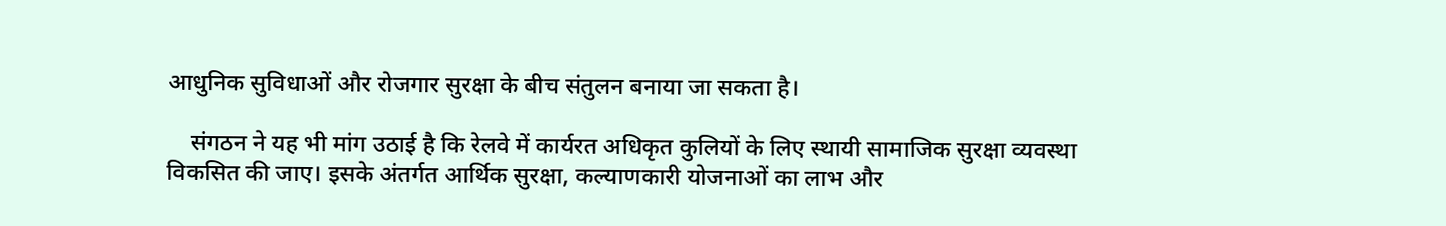आधुनिक सुविधाओं और रोजगार सुरक्षा के बीच संतुलन बनाया जा सकता है।

    संगठन ने यह भी मांग उठाई है कि रेलवे में कार्यरत अधिकृत कुलियों के लिए स्थायी सामाजिक सुरक्षा व्यवस्था विकसित की जाए। इसके अंतर्गत आर्थिक सुरक्षा, कल्याणकारी योजनाओं का लाभ और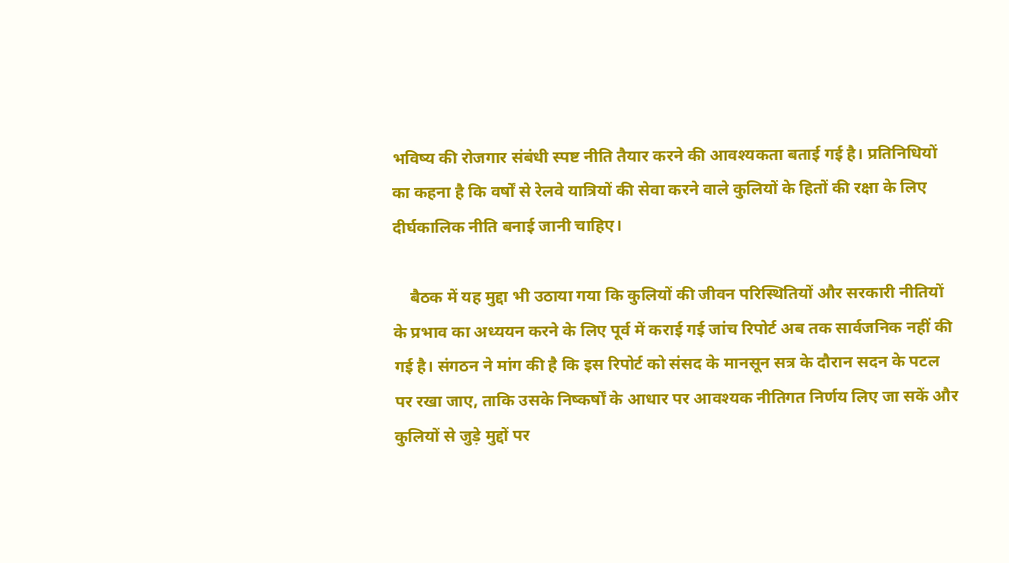भविष्य की रोजगार संबंधी स्पष्ट नीति तैयार करने की आवश्यकता बताई गई है। प्रतिनिधियों का कहना है कि वर्षों से रेलवे यात्रियों की सेवा करने वाले कुलियों के हितों की रक्षा के लिए दीर्घकालिक नीति बनाई जानी चाहिए।

    बैठक में यह मुद्दा भी उठाया गया कि कुलियों की जीवन परिस्थितियों और सरकारी नीतियों के प्रभाव का अध्ययन करने के लिए पूर्व में कराई गई जांच रिपोर्ट अब तक सार्वजनिक नहीं की गई है। संगठन ने मांग की है कि इस रिपोर्ट को संसद के मानसून सत्र के दौरान सदन के पटल पर रखा जाए, ताकि उसके निष्कर्षों के आधार पर आवश्यक नीतिगत निर्णय लिए जा सकें और कुलियों से जुड़े मुद्दों पर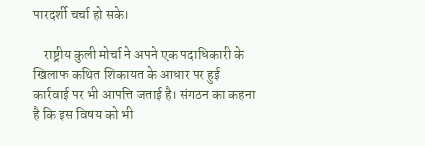पारदर्शी चर्चा हो सके।

    राष्ट्रीय कुली मोर्चा ने अपने एक पदाधिकारी के खिलाफ कथित शिकायत के आधार पर हुई कार्रवाई पर भी आपत्ति जताई है। संगठन का कहना है कि इस विषय को भी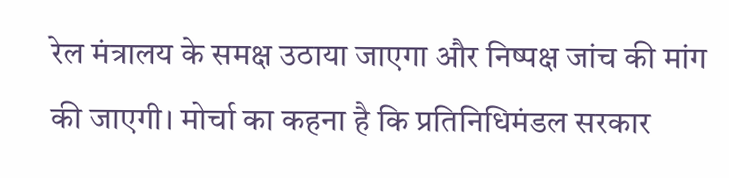रेल मंत्रालय के समक्ष उठाया जाएगा और निष्पक्ष जांच की मांग की जाएगी। मोर्चा का कहना है कि प्रतिनिधिमंडल सरकार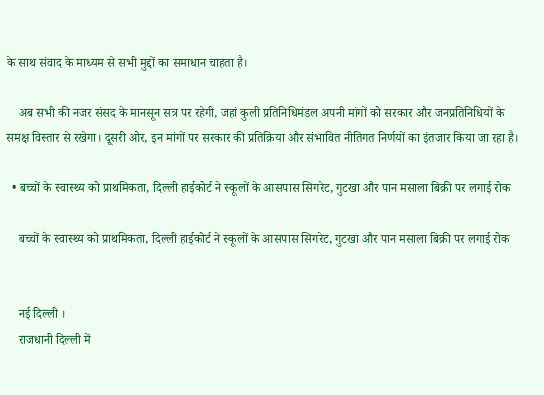के साथ संवाद के माध्यम से सभी मुद्दों का समाधान चाहता है।

    अब सभी की नजर संसद के मानसून सत्र पर रहेगी, जहां कुली प्रतिनिधिमंडल अपनी मांगों को सरकार और जनप्रतिनिधियों के समक्ष विस्तार से रखेगा। दूसरी ओर, इन मांगों पर सरकार की प्रतिक्रिया और संभावित नीतिगत निर्णयों का इंतजार किया जा रहा है।

  • बच्चों के स्वास्थ्य को प्राथमिकता, दिल्ली हाईकोर्ट ने स्कूलों के आसपास सिगरेट, गुटखा और पान मसाला बिक्री पर लगाई रोक

    बच्चों के स्वास्थ्य को प्राथमिकता, दिल्ली हाईकोर्ट ने स्कूलों के आसपास सिगरेट, गुटखा और पान मसाला बिक्री पर लगाई रोक


    नई दिल्ली ।
    राजधानी दिल्ली में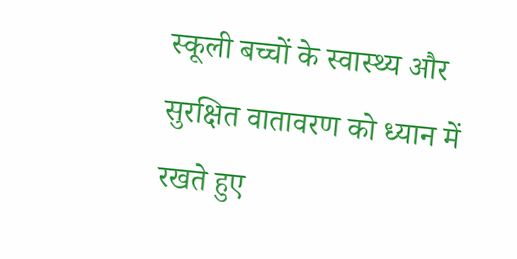स्कूली बच्चों के स्वास्थ्य और सुरक्षित वातावरण को ध्यान में रखते हुए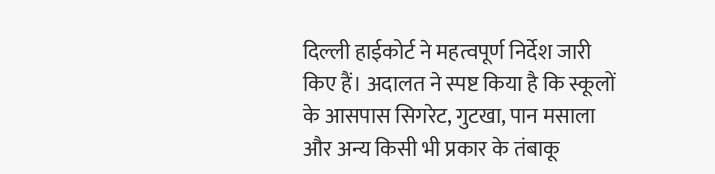दिल्ली हाईकोर्ट ने महत्वपूर्ण निर्देश जारी किए हैं। अदालत ने स्पष्ट किया है कि स्कूलों के आसपास सिगरेट, गुटखा, पान मसाला और अन्य किसी भी प्रकार के तंबाकू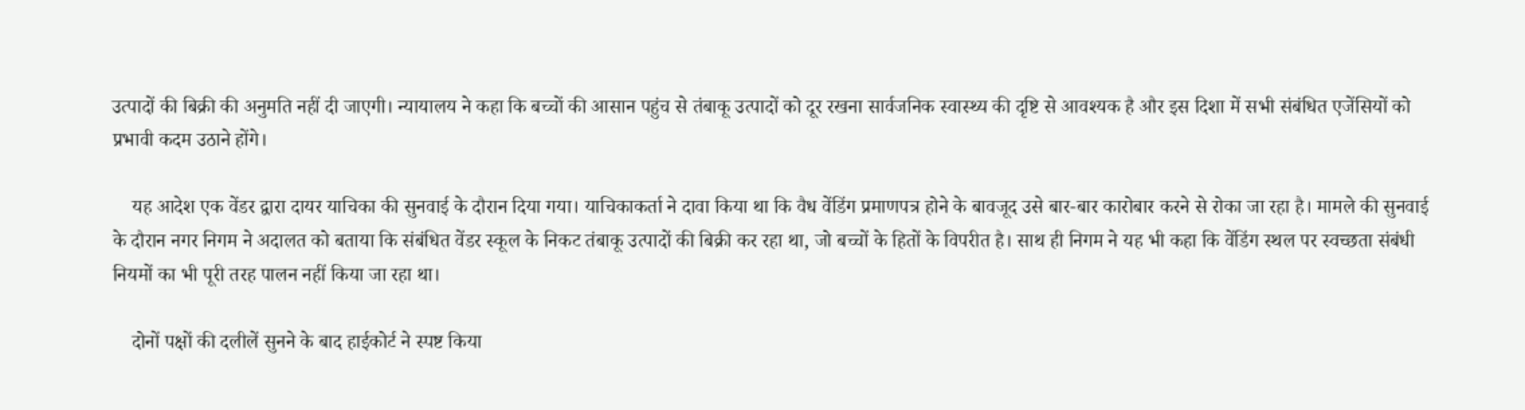उत्पादों की बिक्री की अनुमति नहीं दी जाएगी। न्यायालय ने कहा कि बच्चों की आसान पहुंच से तंबाकू उत्पादों को दूर रखना सार्वजनिक स्वास्थ्य की दृष्टि से आवश्यक है और इस दिशा में सभी संबंधित एजेंसियों को प्रभावी कदम उठाने होंगे।

    यह आदेश एक वेंडर द्वारा दायर याचिका की सुनवाई के दौरान दिया गया। याचिकाकर्ता ने दावा किया था कि वैध वेंडिंग प्रमाणपत्र होने के बावजूद उसे बार-बार कारोबार करने से रोका जा रहा है। मामले की सुनवाई के दौरान नगर निगम ने अदालत को बताया कि संबंधित वेंडर स्कूल के निकट तंबाकू उत्पादों की बिक्री कर रहा था, जो बच्चों के हितों के विपरीत है। साथ ही निगम ने यह भी कहा कि वेंडिंग स्थल पर स्वच्छता संबंधी नियमों का भी पूरी तरह पालन नहीं किया जा रहा था।

    दोनों पक्षों की दलीलें सुनने के बाद हाईकोर्ट ने स्पष्ट किया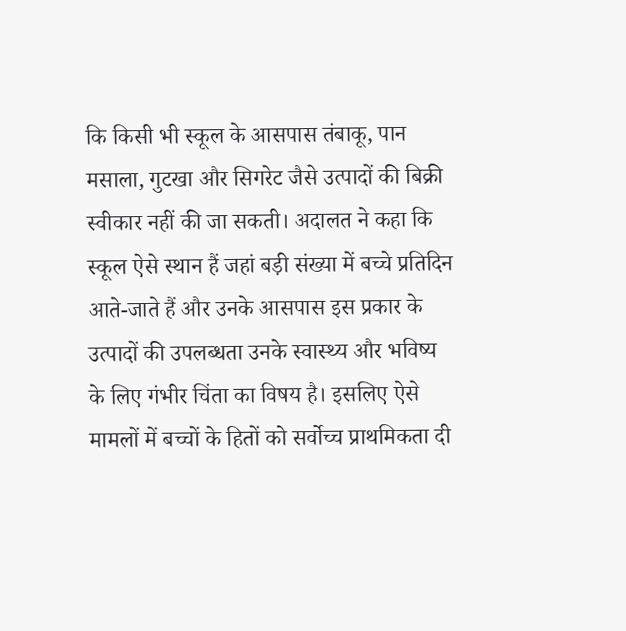कि किसी भी स्कूल के आसपास तंबाकू, पान मसाला, गुटखा और सिगरेट जैसे उत्पादों की बिक्री स्वीकार नहीं की जा सकती। अदालत ने कहा कि स्कूल ऐसे स्थान हैं जहां बड़ी संख्या में बच्चे प्रतिदिन आते-जाते हैं और उनके आसपास इस प्रकार के उत्पादों की उपलब्धता उनके स्वास्थ्य और भविष्य के लिए गंभीर चिंता का विषय है। इसलिए ऐसे मामलों में बच्चों के हितों को सर्वोच्च प्राथमिकता दी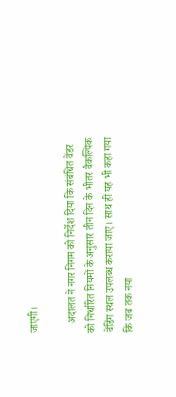जाएगी।

    अदालत ने नगर निगम को निर्देश दिया कि संबंधित वेंडर को निर्धारित नियमों के अनुसार तीन दिन के भीतर वैकल्पिक वेंडिंग स्थल उपलब्ध कराया जाए। साथ ही यह भी कहा गया कि जब तक नया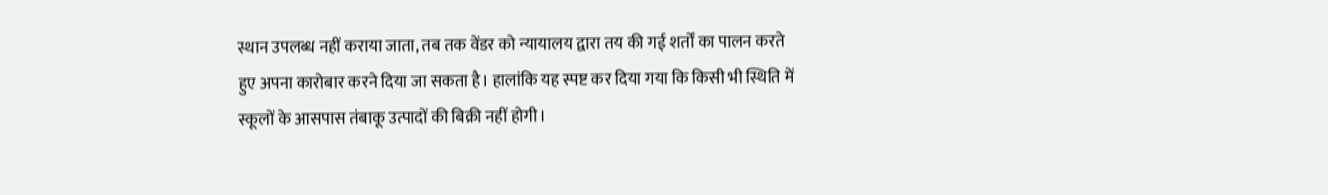स्थान उपलब्ध नहीं कराया जाता, तब तक वेंडर को न्यायालय द्वारा तय की गई शर्तों का पालन करते हुए अपना कारोबार करने दिया जा सकता है। हालांकि यह स्पष्ट कर दिया गया कि किसी भी स्थिति में स्कूलों के आसपास तंबाकू उत्पादों की बिक्री नहीं होगी।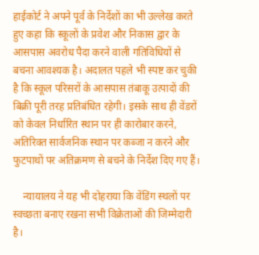हाईकोर्ट ने अपने पूर्व के निर्देशों का भी उल्लेख करते हुए कहा कि स्कूलों के प्रवेश और निकास द्वार के आसपास अवरोध पैदा करने वाली गतिविधियों से बचना आवश्यक है। अदालत पहले भी स्पष्ट कर चुकी है कि स्कूल परिसरों के आसपास तंबाकू उत्पादों की बिक्री पूरी तरह प्रतिबंधित रहेगी। इसके साथ ही वेंडरों को केवल निर्धारित स्थान पर ही कारोबार करने, अतिरिक्त सार्वजनिक स्थान पर कब्जा न करने और फुटपाथों पर अतिक्रमण से बचने के निर्देश दिए गए हैं।

    न्यायालय ने यह भी दोहराया कि वेंडिंग स्थलों पर स्वच्छता बनाए रखना सभी विक्रेताओं की जिम्मेदारी है।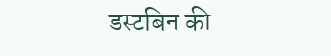डस्टबिन की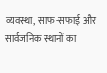व्यवस्था, साफ-सफाई और सार्वजनिक स्थानों का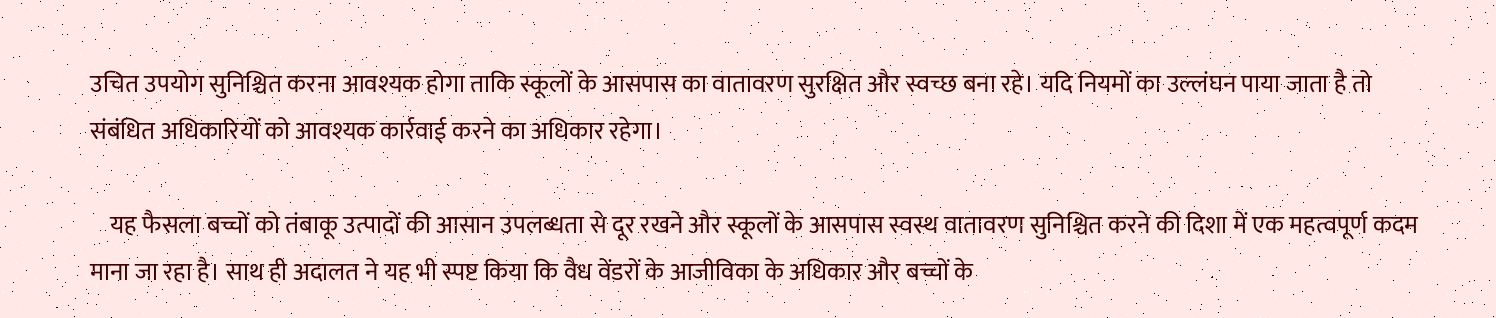उचित उपयोग सुनिश्चित करना आवश्यक होगा ताकि स्कूलों के आसपास का वातावरण सुरक्षित और स्वच्छ बना रहे। यदि नियमों का उल्लंघन पाया जाता है तो संबंधित अधिकारियों को आवश्यक कार्रवाई करने का अधिकार रहेगा।

    यह फैसला बच्चों को तंबाकू उत्पादों की आसान उपलब्धता से दूर रखने और स्कूलों के आसपास स्वस्थ वातावरण सुनिश्चित करने की दिशा में एक महत्वपूर्ण कदम माना जा रहा है। साथ ही अदालत ने यह भी स्पष्ट किया कि वैध वेंडरों के आजीविका के अधिकार और बच्चों के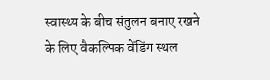स्वास्थ्य के बीच संतुलन बनाए रखने के लिए वैकल्पिक वेंडिंग स्थल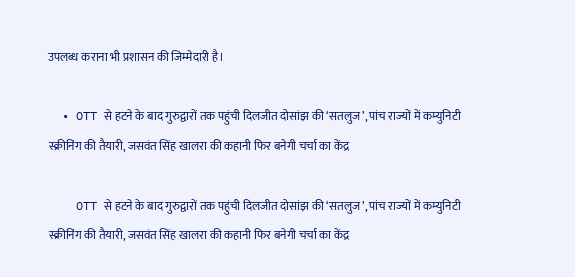उपलब्ध कराना भी प्रशासन की जिम्मेदारी है।

  • OTT से हटने के बाद गुरुद्वारों तक पहुंची दिलजीत दोसांझ की ‘सतलुज’, पांच राज्यों में कम्युनिटी स्क्रीनिंग की तैयारी, जसवंत सिंह खालरा की कहानी फिर बनेगी चर्चा का केंद्र

    OTT से हटने के बाद गुरुद्वारों तक पहुंची दिलजीत दोसांझ की ‘सतलुज’, पांच राज्यों में कम्युनिटी स्क्रीनिंग की तैयारी, जसवंत सिंह खालरा की कहानी फिर बनेगी चर्चा का केंद्र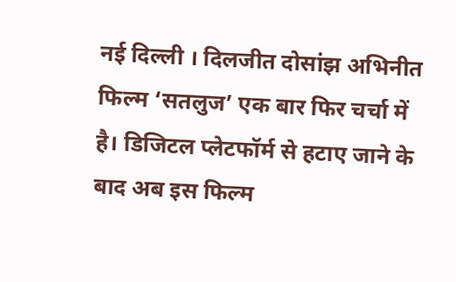नई दिल्ली । दिलजीत दोसांझ अभिनीत फिल्म ‘सतलुज’ एक बार फिर चर्चा में है। डिजिटल प्लेटफॉर्म से हटाए जाने के बाद अब इस फिल्म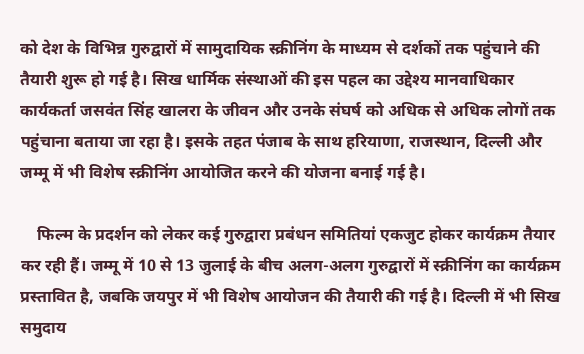को देश के विभिन्न गुरुद्वारों में सामुदायिक स्क्रीनिंग के माध्यम से दर्शकों तक पहुंचाने की तैयारी शुरू हो गई है। सिख धार्मिक संस्थाओं की इस पहल का उद्देश्य मानवाधिकार कार्यकर्ता जसवंत सिंह खालरा के जीवन और उनके संघर्ष को अधिक से अधिक लोगों तक पहुंचाना बताया जा रहा है। इसके तहत पंजाब के साथ हरियाणा, राजस्थान, दिल्ली और जम्मू में भी विशेष स्क्रीनिंग आयोजित करने की योजना बनाई गई है।

    फिल्म के प्रदर्शन को लेकर कई गुरुद्वारा प्रबंधन समितियां एकजुट होकर कार्यक्रम तैयार कर रही हैं। जम्मू में 10 से 13 जुलाई के बीच अलग-अलग गुरुद्वारों में स्क्रीनिंग का कार्यक्रम प्रस्तावित है, जबकि जयपुर में भी विशेष आयोजन की तैयारी की गई है। दिल्ली में भी सिख समुदाय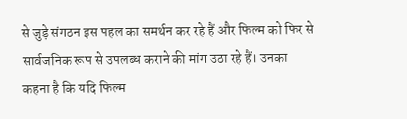से जुड़े संगठन इस पहल का समर्थन कर रहे हैं और फिल्म को फिर से सार्वजनिक रूप से उपलब्ध कराने की मांग उठा रहे हैं। उनका कहना है कि यदि फिल्म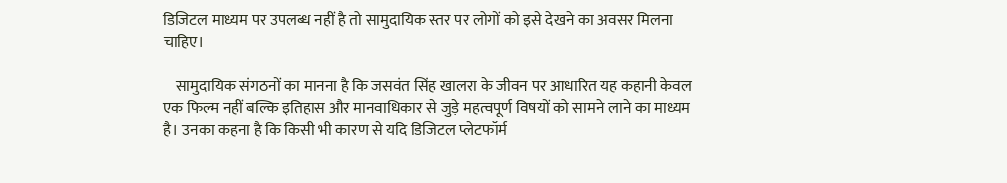डिजिटल माध्यम पर उपलब्ध नहीं है तो सामुदायिक स्तर पर लोगों को इसे देखने का अवसर मिलना चाहिए।

    सामुदायिक संगठनों का मानना है कि जसवंत सिंह खालरा के जीवन पर आधारित यह कहानी केवल एक फिल्म नहीं बल्कि इतिहास और मानवाधिकार से जुड़े महत्वपूर्ण विषयों को सामने लाने का माध्यम है। उनका कहना है कि किसी भी कारण से यदि डिजिटल प्लेटफॉर्म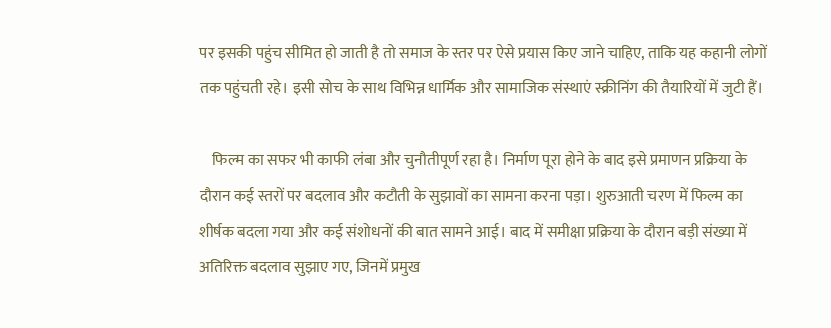पर इसकी पहुंच सीमित हो जाती है तो समाज के स्तर पर ऐसे प्रयास किए जाने चाहिए, ताकि यह कहानी लोगों तक पहुंचती रहे। इसी सोच के साथ विभिन्न धार्मिक और सामाजिक संस्थाएं स्क्रीनिंग की तैयारियों में जुटी हैं।

    फिल्म का सफर भी काफी लंबा और चुनौतीपूर्ण रहा है। निर्माण पूरा होने के बाद इसे प्रमाणन प्रक्रिया के दौरान कई स्तरों पर बदलाव और कटौती के सुझावों का सामना करना पड़ा। शुरुआती चरण में फिल्म का शीर्षक बदला गया और कई संशोधनों की बात सामने आई। बाद में समीक्षा प्रक्रिया के दौरान बड़ी संख्या में अतिरिक्त बदलाव सुझाए गए, जिनमें प्रमुख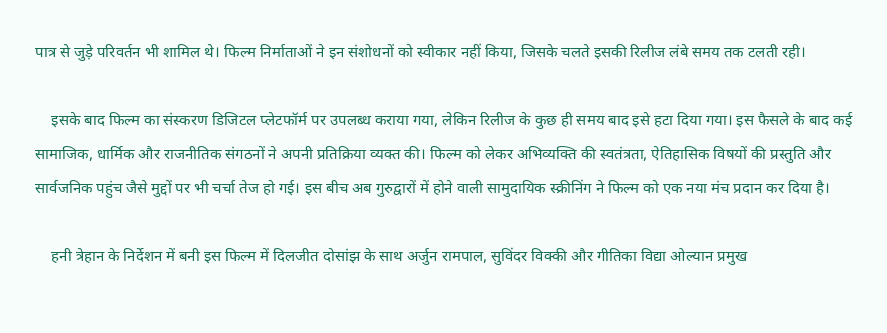पात्र से जुड़े परिवर्तन भी शामिल थे। फिल्म निर्माताओं ने इन संशोधनों को स्वीकार नहीं किया, जिसके चलते इसकी रिलीज लंबे समय तक टलती रही।

    इसके बाद फिल्म का संस्करण डिजिटल प्लेटफॉर्म पर उपलब्ध कराया गया, लेकिन रिलीज के कुछ ही समय बाद इसे हटा दिया गया। इस फैसले के बाद कई सामाजिक, धार्मिक और राजनीतिक संगठनों ने अपनी प्रतिक्रिया व्यक्त की। फिल्म को लेकर अभिव्यक्ति की स्वतंत्रता, ऐतिहासिक विषयों की प्रस्तुति और सार्वजनिक पहुंच जैसे मुद्दों पर भी चर्चा तेज हो गई। इस बीच अब गुरुद्वारों में होने वाली सामुदायिक स्क्रीनिंग ने फिल्म को एक नया मंच प्रदान कर दिया है।

    हनी त्रेहान के निर्देशन में बनी इस फिल्म में दिलजीत दोसांझ के साथ अर्जुन रामपाल, सुविंदर विक्की और गीतिका विद्या ओल्यान प्रमुख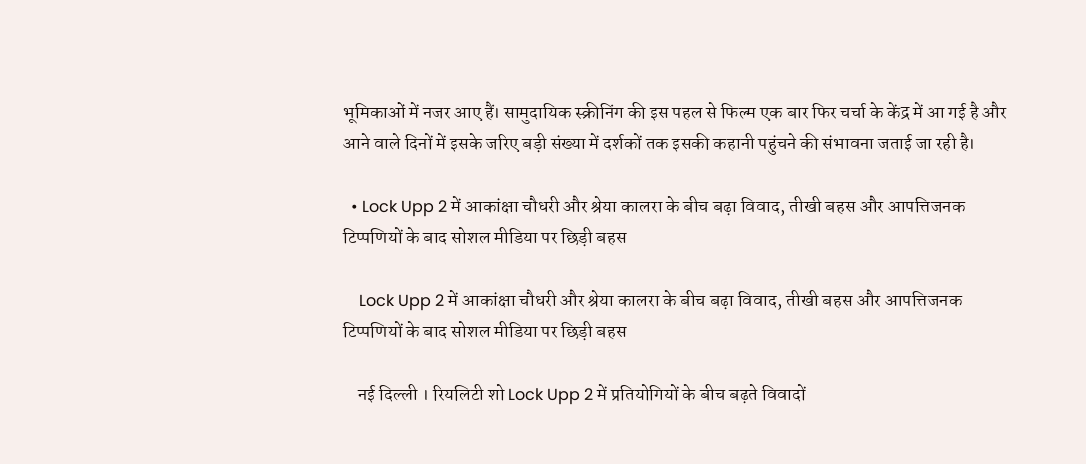भूमिकाओं में नजर आए हैं। सामुदायिक स्क्रीनिंग की इस पहल से फिल्म एक बार फिर चर्चा के केंद्र में आ गई है और आने वाले दिनों में इसके जरिए बड़ी संख्या में दर्शकों तक इसकी कहानी पहुंचने की संभावना जताई जा रही है।

  • Lock Upp 2 में आकांक्षा चौधरी और श्रेया कालरा के बीच बढ़ा विवाद, तीखी बहस और आपत्तिजनक टिप्पणियों के बाद सोशल मीडिया पर छिड़ी बहस

    Lock Upp 2 में आकांक्षा चौधरी और श्रेया कालरा के बीच बढ़ा विवाद, तीखी बहस और आपत्तिजनक टिप्पणियों के बाद सोशल मीडिया पर छिड़ी बहस

    नई दिल्ली । रियलिटी शो Lock Upp 2 में प्रतियोगियों के बीच बढ़ते विवादों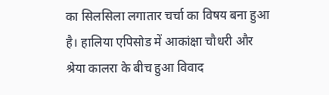का सिलसिला लगातार चर्चा का विषय बना हुआ है। हालिया एपिसोड में आकांक्षा चौधरी और श्रेया कालरा के बीच हुआ विवाद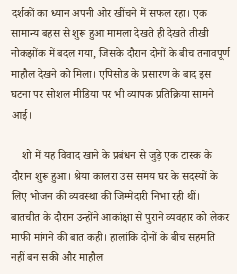दर्शकों का ध्यान अपनी ओर खींचने में सफल रहा। एक सामान्य बहस से शुरू हुआ मामला देखते ही देखते तीखी नोकझोंक में बदल गया, जिसके दौरान दोनों के बीच तनावपूर्ण माहौल देखने को मिला। एपिसोड के प्रसारण के बाद इस घटना पर सोशल मीडिया पर भी व्यापक प्रतिक्रिया सामने आई।

    शो में यह विवाद खाने के प्रबंधन से जुड़े एक टास्क के दौरान शुरू हुआ। श्रेया कालरा उस समय घर के सदस्यों के लिए भोजन की व्यवस्था की जिम्मेदारी निभा रही थीं। बातचीत के दौरान उन्होंने आकांक्षा से पुराने व्यवहार को लेकर माफी मांगने की बात कही। हालांकि दोनों के बीच सहमति नहीं बन सकी और माहौल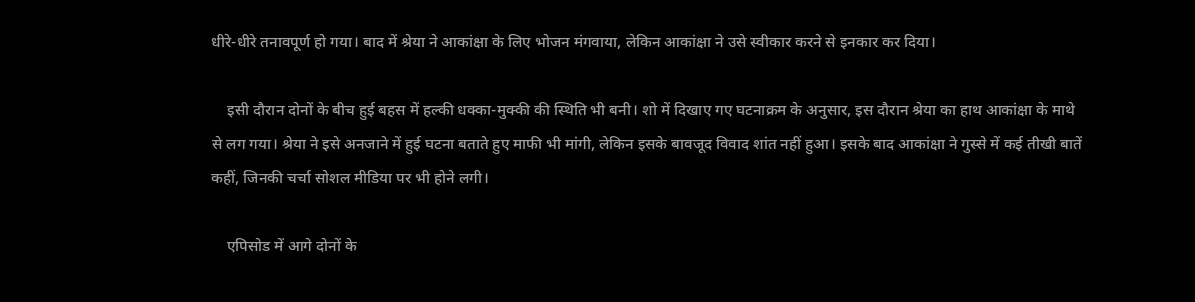धीरे-धीरे तनावपूर्ण हो गया। बाद में श्रेया ने आकांक्षा के लिए भोजन मंगवाया, लेकिन आकांक्षा ने उसे स्वीकार करने से इनकार कर दिया।

    इसी दौरान दोनों के बीच हुई बहस में हल्की धक्का-मुक्की की स्थिति भी बनी। शो में दिखाए गए घटनाक्रम के अनुसार, इस दौरान श्रेया का हाथ आकांक्षा के माथे से लग गया। श्रेया ने इसे अनजाने में हुई घटना बताते हुए माफी भी मांगी, लेकिन इसके बावजूद विवाद शांत नहीं हुआ। इसके बाद आकांक्षा ने गुस्से में कई तीखी बातें कहीं, जिनकी चर्चा सोशल मीडिया पर भी होने लगी।

    एपिसोड में आगे दोनों के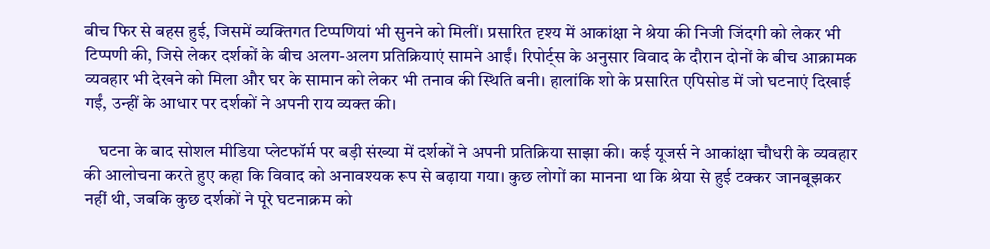बीच फिर से बहस हुई, जिसमें व्यक्तिगत टिप्पणियां भी सुनने को मिलीं। प्रसारित दृश्य में आकांक्षा ने श्रेया की निजी जिंदगी को लेकर भी टिप्पणी की, जिसे लेकर दर्शकों के बीच अलग-अलग प्रतिक्रियाएं सामने आईं। रिपोर्ट्स के अनुसार विवाद के दौरान दोनों के बीच आक्रामक व्यवहार भी देखने को मिला और घर के सामान को लेकर भी तनाव की स्थिति बनी। हालांकि शो के प्रसारित एपिसोड में जो घटनाएं दिखाई गईं, उन्हीं के आधार पर दर्शकों ने अपनी राय व्यक्त की।

    घटना के बाद सोशल मीडिया प्लेटफॉर्म पर बड़ी संख्या में दर्शकों ने अपनी प्रतिक्रिया साझा की। कई यूजर्स ने आकांक्षा चौधरी के व्यवहार की आलोचना करते हुए कहा कि विवाद को अनावश्यक रूप से बढ़ाया गया। कुछ लोगों का मानना था कि श्रेया से हुई टक्कर जानबूझकर नहीं थी, जबकि कुछ दर्शकों ने पूरे घटनाक्रम को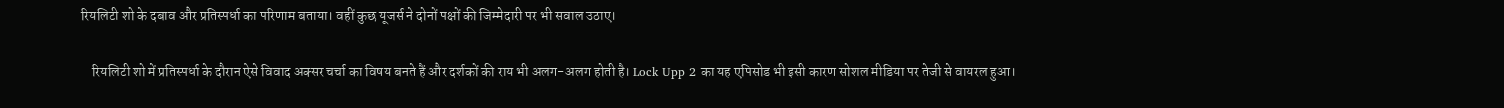रियलिटी शो के दबाव और प्रतिस्पर्धा का परिणाम बताया। वहीं कुछ यूजर्स ने दोनों पक्षों की जिम्मेदारी पर भी सवाल उठाए।

    रियलिटी शो में प्रतिस्पर्धा के दौरान ऐसे विवाद अक्सर चर्चा का विषय बनते हैं और दर्शकों की राय भी अलग-अलग होती है। Lock Upp 2 का यह एपिसोड भी इसी कारण सोशल मीडिया पर तेजी से वायरल हुआ।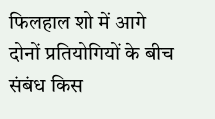फिलहाल शो में आगे दोनों प्रतियोगियों के बीच संबंध किस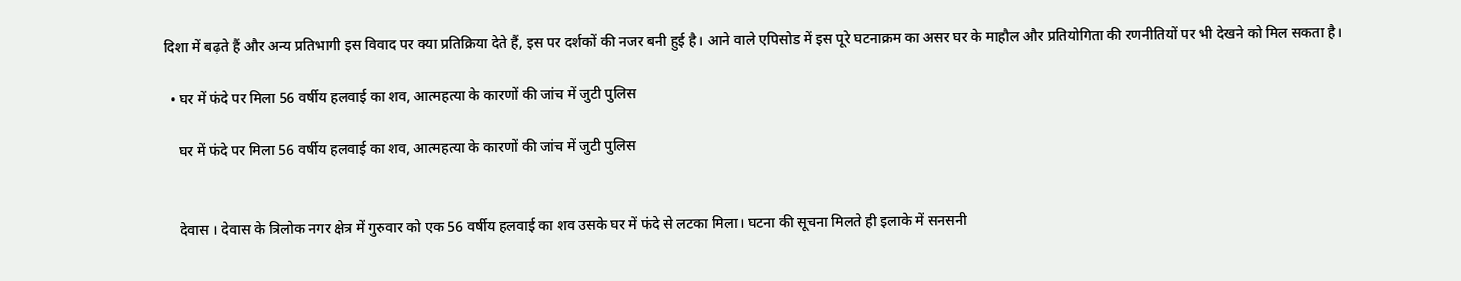दिशा में बढ़ते हैं और अन्य प्रतिभागी इस विवाद पर क्या प्रतिक्रिया देते हैं, इस पर दर्शकों की नजर बनी हुई है। आने वाले एपिसोड में इस पूरे घटनाक्रम का असर घर के माहौल और प्रतियोगिता की रणनीतियों पर भी देखने को मिल सकता है।

  • घर में फंदे पर मिला 56 वर्षीय हलवाई का शव, आत्महत्या के कारणों की जांच में जुटी पुलिस

    घर में फंदे पर मिला 56 वर्षीय हलवाई का शव, आत्महत्या के कारणों की जांच में जुटी पुलिस


    देवास । देवास के त्रिलोक नगर क्षेत्र में गुरुवार को एक 56 वर्षीय हलवाई का शव उसके घर में फंदे से लटका मिला। घटना की सूचना मिलते ही इलाके में सनसनी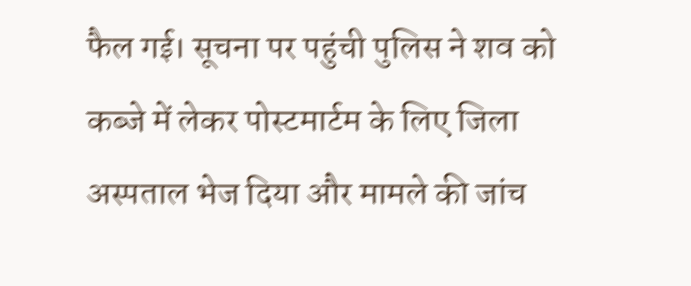फैल गई। सूचना पर पहुंची पुलिस ने शव को कब्जे में लेकर पोस्टमार्टम के लिए जिला अस्पताल भेज दिया और मामले की जांच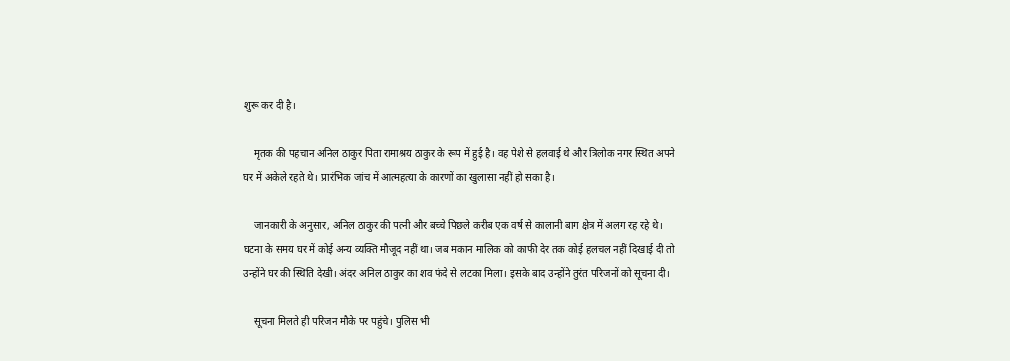शुरू कर दी है।

    मृतक की पहचान अनिल ठाकुर पिता रामाश्रय ठाकुर के रूप में हुई है। वह पेशे से हलवाई थे और त्रिलोक नगर स्थित अपने घर में अकेले रहते थे। प्रारंभिक जांच में आत्महत्या के कारणों का खुलासा नहीं हो सका है।

    जानकारी के अनुसार, अनिल ठाकुर की पत्नी और बच्चे पिछले करीब एक वर्ष से कालानी बाग क्षेत्र में अलग रह रहे थे। घटना के समय घर में कोई अन्य व्यक्ति मौजूद नहीं था। जब मकान मालिक को काफी देर तक कोई हलचल नहीं दिखाई दी तो उन्होंने घर की स्थिति देखी। अंदर अनिल ठाकुर का शव फंदे से लटका मिला। इसके बाद उन्होंने तुरंत परिजनों को सूचना दी।

    सूचना मिलते ही परिजन मौके पर पहुंचे। पुलिस भी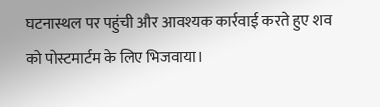घटनास्थल पर पहुंची और आवश्यक कार्रवाई करते हुए शव को पोस्टमार्टम के लिए भिजवाया।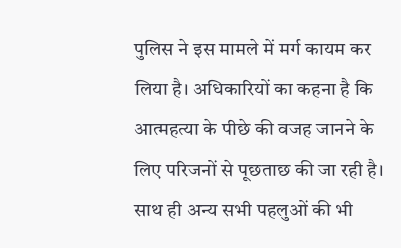पुलिस ने इस मामले में मर्ग कायम कर लिया है। अधिकारियों का कहना है कि आत्महत्या के पीछे की वजह जानने के लिए परिजनों से पूछताछ की जा रही है। साथ ही अन्य सभी पहलुओं की भी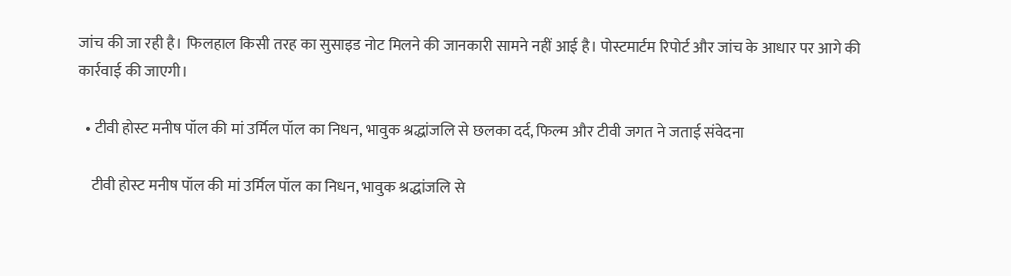जांच की जा रही है। फिलहाल किसी तरह का सुसाइड नोट मिलने की जानकारी सामने नहीं आई है। पोस्टमार्टम रिपोर्ट और जांच के आधार पर आगे की कार्रवाई की जाएगी।

  • टीवी होस्ट मनीष पॉल की मां उर्मिल पॉल का निधन, भावुक श्रद्धांजलि से छलका दर्द, फिल्म और टीवी जगत ने जताई संवेदना

    टीवी होस्ट मनीष पॉल की मां उर्मिल पॉल का निधन, भावुक श्रद्धांजलि से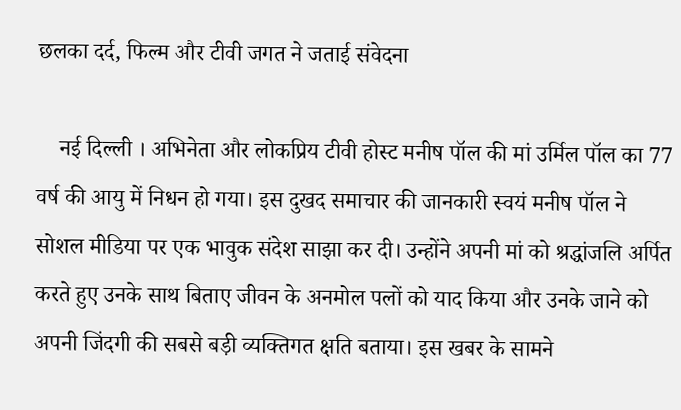छलका दर्द, फिल्म और टीवी जगत ने जताई संवेदना

    नई दिल्ली । अभिनेता और लोकप्रिय टीवी होस्ट मनीष पॉल की मां उर्मिल पॉल का 77 वर्ष की आयु में निधन हो गया। इस दुखद समाचार की जानकारी स्वयं मनीष पॉल ने सोशल मीडिया पर एक भावुक संदेश साझा कर दी। उन्होंने अपनी मां को श्रद्धांजलि अर्पित करते हुए उनके साथ बिताए जीवन के अनमोल पलों को याद किया और उनके जाने को अपनी जिंदगी की सबसे बड़ी व्यक्तिगत क्षति बताया। इस खबर के सामने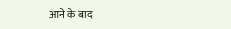आने के बाद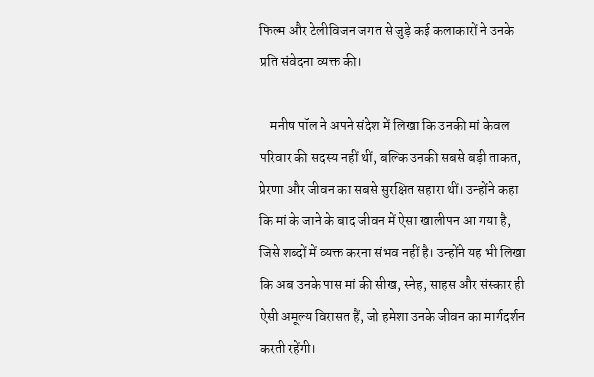फिल्म और टेलीविजन जगत से जुड़े कई कलाकारों ने उनके प्रति संवेदना व्यक्त की।

    मनीष पॉल ने अपने संदेश में लिखा कि उनकी मां केवल परिवार की सदस्य नहीं थीं, बल्कि उनकी सबसे बड़ी ताकत, प्रेरणा और जीवन का सबसे सुरक्षित सहारा थीं। उन्होंने कहा कि मां के जाने के बाद जीवन में ऐसा खालीपन आ गया है, जिसे शब्दों में व्यक्त करना संभव नहीं है। उन्होंने यह भी लिखा कि अब उनके पास मां की सीख, स्नेह, साहस और संस्कार ही ऐसी अमूल्य विरासत हैं, जो हमेशा उनके जीवन का मार्गदर्शन करती रहेंगी।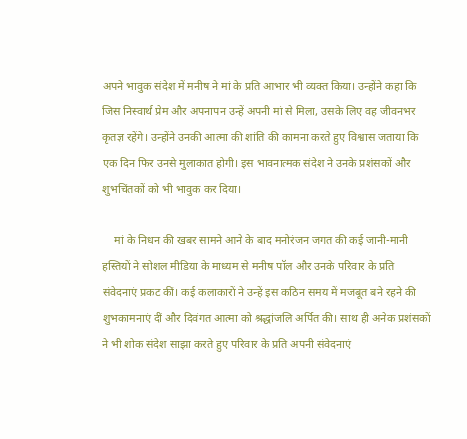अपने भावुक संदेश में मनीष ने मां के प्रति आभार भी व्यक्त किया। उन्होंने कहा कि जिस निस्वार्थ प्रेम और अपनापन उन्हें अपनी मां से मिला, उसके लिए वह जीवनभर कृतज्ञ रहेंगे। उन्होंने उनकी आत्मा की शांति की कामना करते हुए विश्वास जताया कि एक दिन फिर उनसे मुलाकात होगी। इस भावनात्मक संदेश ने उनके प्रशंसकों और शुभचिंतकों को भी भावुक कर दिया।

    मां के निधन की खबर सामने आने के बाद मनोरंजन जगत की कई जानी-मानी हस्तियों ने सोशल मीडिया के माध्यम से मनीष पॉल और उनके परिवार के प्रति संवेदनाएं प्रकट कीं। कई कलाकारों ने उन्हें इस कठिन समय में मजबूत बने रहने की शुभकामनाएं दीं और दिवंगत आत्मा को श्रद्धांजलि अर्पित की। साथ ही अनेक प्रशंसकों ने भी शोक संदेश साझा करते हुए परिवार के प्रति अपनी संवेदनाएं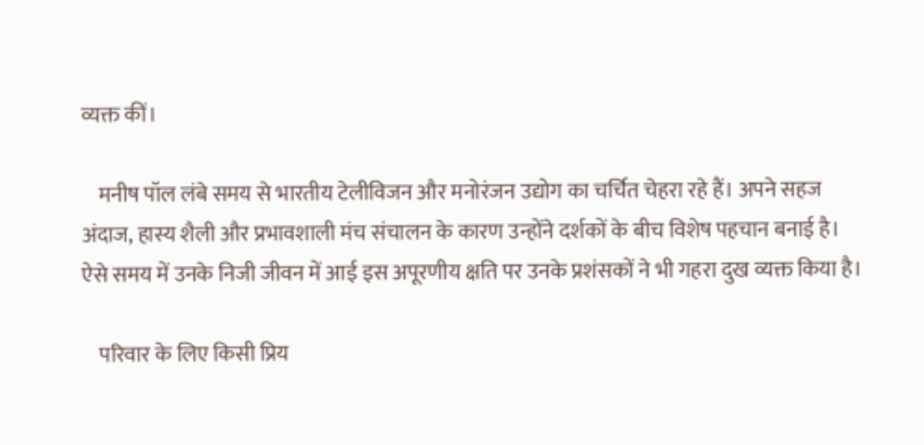व्यक्त कीं।

    मनीष पॉल लंबे समय से भारतीय टेलीविजन और मनोरंजन उद्योग का चर्चित चेहरा रहे हैं। अपने सहज अंदाज, हास्य शैली और प्रभावशाली मंच संचालन के कारण उन्होंने दर्शकों के बीच विशेष पहचान बनाई है। ऐसे समय में उनके निजी जीवन में आई इस अपूरणीय क्षति पर उनके प्रशंसकों ने भी गहरा दुख व्यक्त किया है।

    परिवार के लिए किसी प्रिय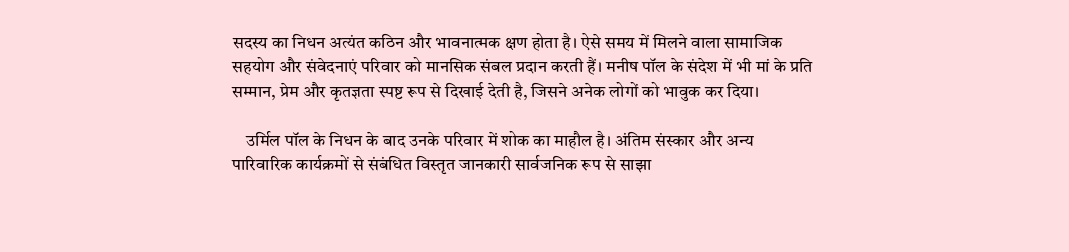सदस्य का निधन अत्यंत कठिन और भावनात्मक क्षण होता है। ऐसे समय में मिलने वाला सामाजिक सहयोग और संवेदनाएं परिवार को मानसिक संबल प्रदान करती हैं। मनीष पॉल के संदेश में भी मां के प्रति सम्मान, प्रेम और कृतज्ञता स्पष्ट रूप से दिखाई देती है, जिसने अनेक लोगों को भावुक कर दिया।

    उर्मिल पॉल के निधन के बाद उनके परिवार में शोक का माहौल है। अंतिम संस्कार और अन्य पारिवारिक कार्यक्रमों से संबंधित विस्तृत जानकारी सार्वजनिक रूप से साझा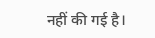नहीं की गई है।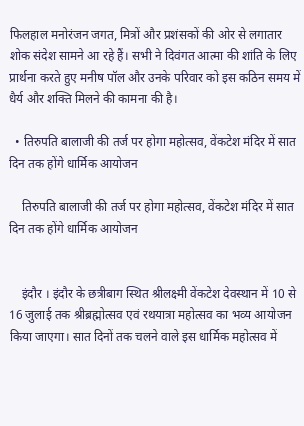फिलहाल मनोरंजन जगत, मित्रों और प्रशंसकों की ओर से लगातार शोक संदेश सामने आ रहे हैं। सभी ने दिवंगत आत्मा की शांति के लिए प्रार्थना करते हुए मनीष पॉल और उनके परिवार को इस कठिन समय में धैर्य और शक्ति मिलने की कामना की है।

  • तिरुपति बालाजी की तर्ज पर होगा महोत्सव, वेंकटेश मंदिर में सात दिन तक होंगे धार्मिक आयोजन

    तिरुपति बालाजी की तर्ज पर होगा महोत्सव, वेंकटेश मंदिर में सात दिन तक होंगे धार्मिक आयोजन


    इंदौर । इंदौर के छत्रीबाग स्थित श्रीलक्ष्मी वेंकटेश देवस्थान में 10 से 16 जुलाई तक श्रीब्रह्मोत्सव एवं रथयात्रा महोत्सव का भव्य आयोजन किया जाएगा। सात दिनों तक चलने वाले इस धार्मिक महोत्सव में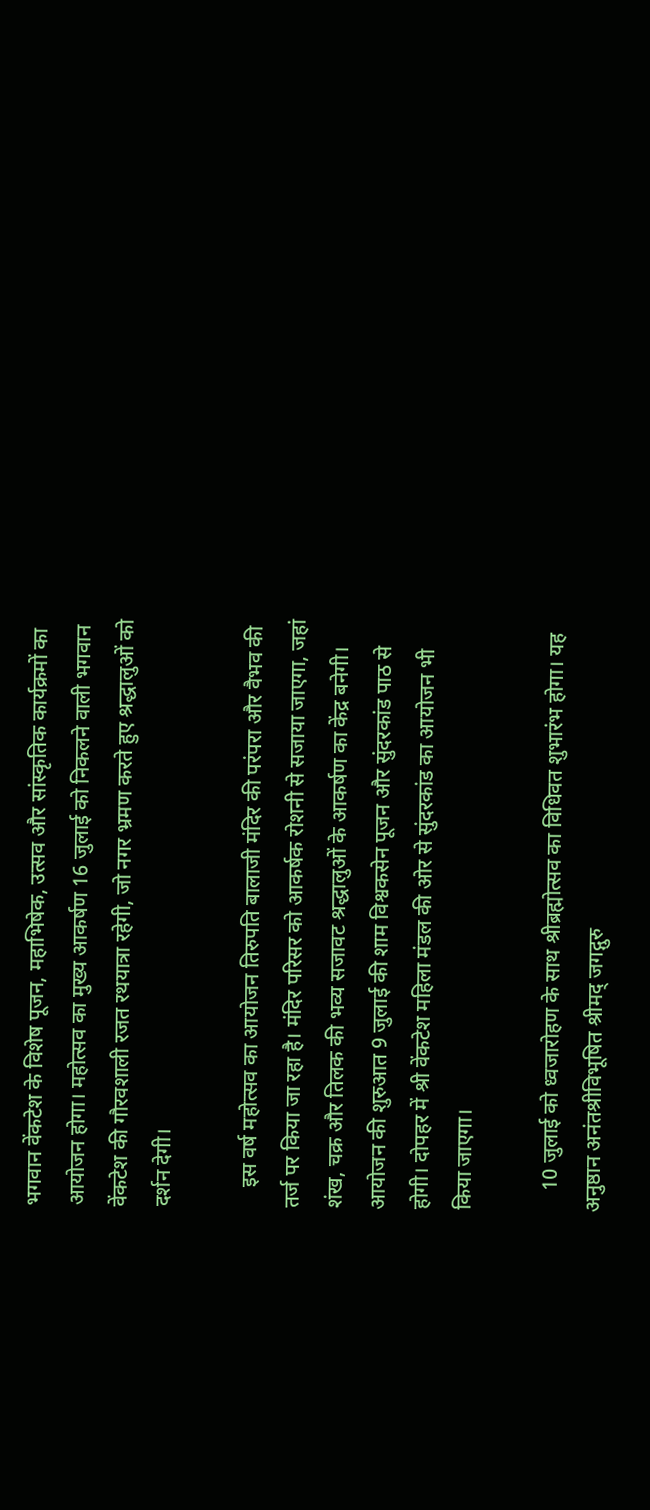भगवान वेंकटेश के विशेष पूजन, महाभिषेक, उत्सव और सांस्कृतिक कार्यक्रमों का आयोजन होगा। महोत्सव का मुख्य आकर्षण 16 जुलाई को निकलने वाली भगवान वेंकटेश की गौरवशाली रजत रथयात्रा रहेगी, जो नगर भ्रमण करते हुए श्रद्धालुओं को दर्शन देगी।

    इस वर्ष महोत्सव का आयोजन तिरुपति बालाजी मंदिर की परंपरा और वैभव की तर्ज पर किया जा रहा है। मंदिर परिसर को आकर्षक रोशनी से सजाया जाएगा, जहां शंख, चक्र और तिलक की भव्य सजावट श्रद्धालुओं के आकर्षण का केंद्र बनेगी। आयोजन की शुरुआत 9 जुलाई की शाम विश्वकसेन पूजन और सुंदरकांड पाठ से होगी। दोपहर में श्री वेंकटेश महिला मंडल की ओर से सुंदरकांड का आयोजन भी किया जाएगा।

    10 जुलाई को ध्वजारोहण के साथ श्रीब्रह्मोत्सव का विधिवत शुभारंभ होगा। यह अनुष्ठान अनंतश्रीविभूषित श्रीमद् जगद्गुरु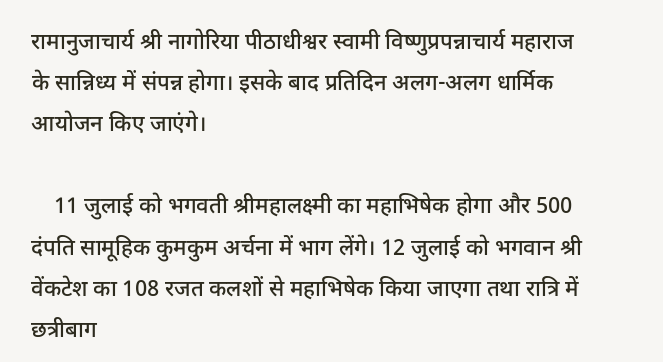रामानुजाचार्य श्री नागोरिया पीठाधीश्वर स्वामी विष्णुप्रपन्नाचार्य महाराज के सान्निध्य में संपन्न होगा। इसके बाद प्रतिदिन अलग-अलग धार्मिक आयोजन किए जाएंगे।

    11 जुलाई को भगवती श्रीमहालक्ष्मी का महाभिषेक होगा और 500 दंपति सामूहिक कुमकुम अर्चना में भाग लेंगे। 12 जुलाई को भगवान श्री वेंकटेश का 108 रजत कलशों से महाभिषेक किया जाएगा तथा रात्रि में छत्रीबाग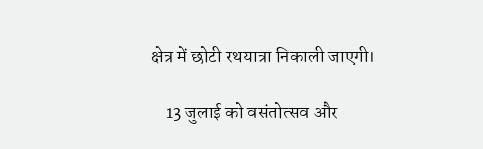क्षेत्र में छोटी रथयात्रा निकाली जाएगी।

    13 जुलाई को वसंतोत्सव और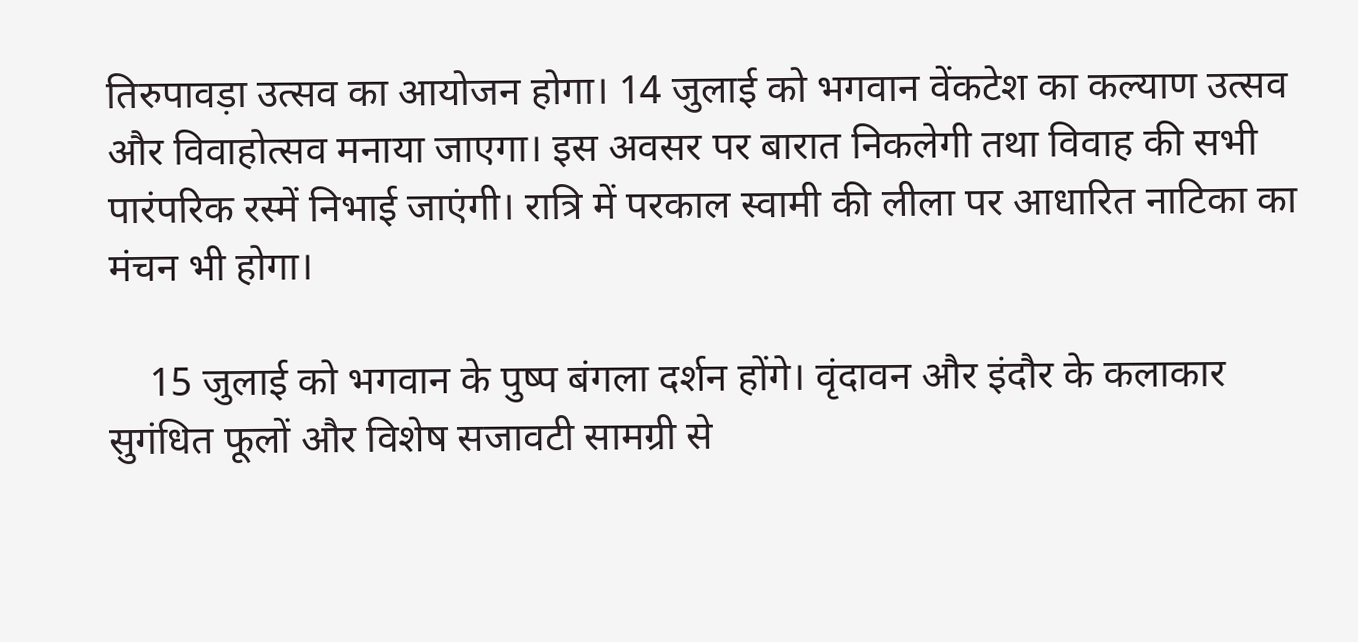तिरुपावड़ा उत्सव का आयोजन होगा। 14 जुलाई को भगवान वेंकटेश का कल्याण उत्सव और विवाहोत्सव मनाया जाएगा। इस अवसर पर बारात निकलेगी तथा विवाह की सभी पारंपरिक रस्में निभाई जाएंगी। रात्रि में परकाल स्वामी की लीला पर आधारित नाटिका का मंचन भी होगा।

    15 जुलाई को भगवान के पुष्प बंगला दर्शन होंगे। वृंदावन और इंदौर के कलाकार सुगंधित फूलों और विशेष सजावटी सामग्री से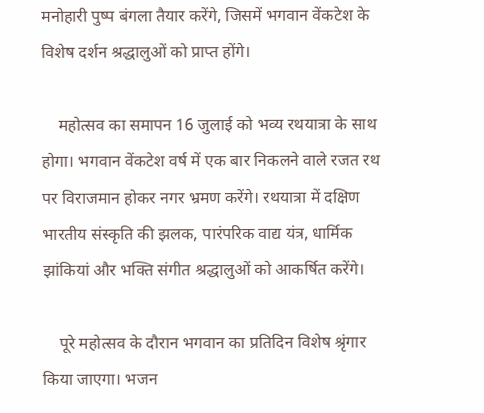मनोहारी पुष्प बंगला तैयार करेंगे, जिसमें भगवान वेंकटेश के विशेष दर्शन श्रद्धालुओं को प्राप्त होंगे।

    महोत्सव का समापन 16 जुलाई को भव्य रथयात्रा के साथ होगा। भगवान वेंकटेश वर्ष में एक बार निकलने वाले रजत रथ पर विराजमान होकर नगर भ्रमण करेंगे। रथयात्रा में दक्षिण भारतीय संस्कृति की झलक, पारंपरिक वाद्य यंत्र, धार्मिक झांकियां और भक्ति संगीत श्रद्धालुओं को आकर्षित करेंगे।

    पूरे महोत्सव के दौरान भगवान का प्रतिदिन विशेष श्रृंगार किया जाएगा। भजन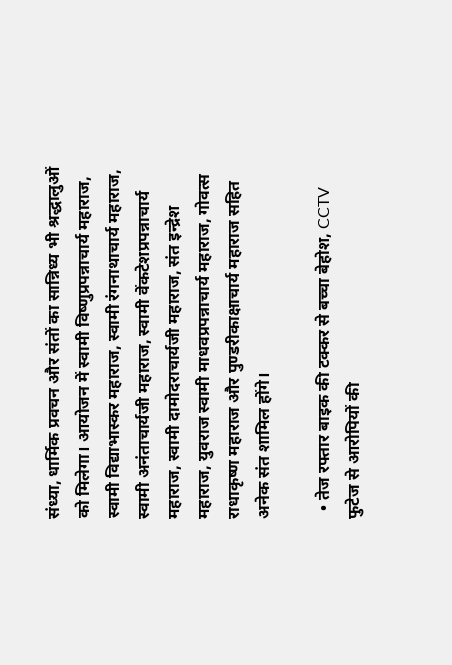संध्या, धार्मिक प्रवचन और संतों का सान्निध्य भी श्रद्धालुओं को मिलेगा। आयोजन में स्वामी विष्णुप्रपन्नाचार्य महाराज, स्वामी विद्याभास्कर महाराज, स्वामी रंगनाथाचार्य महाराज, स्वामी अनंताचार्यजी महाराज, स्वामी वेंकटेशप्रपन्नाचार्य महाराज, स्वामी दामोदराचार्यजी महाराज, संत इन्द्रेश महाराज, युवराज स्वामी माधवप्रपन्नाचार्य महाराज, गोवत्स राधाकृष्ण महाराज और पुण्डरीकाक्षाचार्य महाराज सहित अनेक संत शामिल होंगे।

  • तेज रफ्तार बाइक की टक्कर से बच्चा बेहोश, CCTV फुटेज से आरोपियों की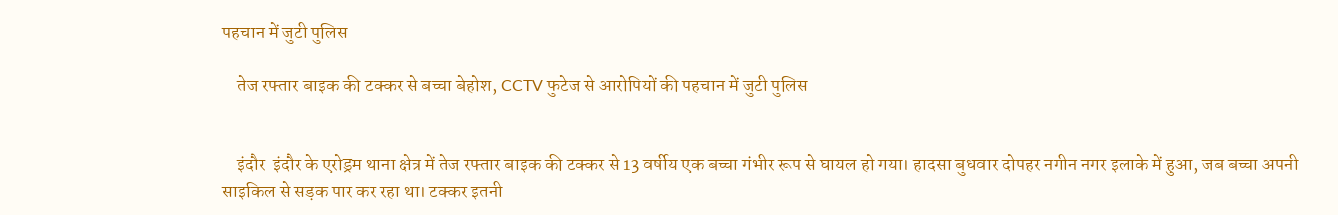पहचान में जुटी पुलिस

    तेज रफ्तार बाइक की टक्कर से बच्चा बेहोश, CCTV फुटेज से आरोपियों की पहचान में जुटी पुलिस


    इंदौर  इंदौर के एरोड्रम थाना क्षेत्र में तेज रफ्तार बाइक की टक्कर से 13 वर्षीय एक बच्चा गंभीर रूप से घायल हो गया। हादसा बुधवार दोपहर नगीन नगर इलाके में हुआ, जब बच्चा अपनी साइकिल से सड़क पार कर रहा था। टक्कर इतनी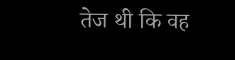तेज थी कि वह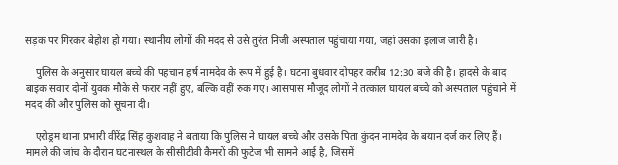सड़क पर गिरकर बेहोश हो गया। स्थानीय लोगों की मदद से उसे तुरंत निजी अस्पताल पहुंचाया गया, जहां उसका इलाज जारी है।

    पुलिस के अनुसार घायल बच्चे की पहचान हर्ष नामदेव के रूप में हुई है। घटना बुधवार दोपहर करीब 12:30 बजे की है। हादसे के बाद बाइक सवार दोनों युवक मौके से फरार नहीं हुए, बल्कि वहीं रुक गए। आसपास मौजूद लोगों ने तत्काल घायल बच्चे को अस्पताल पहुंचाने में मदद की और पुलिस को सूचना दी।

    एरोड्रम थाना प्रभारी वीरेंद्र सिंह कुशवाह ने बताया कि पुलिस ने घायल बच्चे और उसके पिता कुंदन नामदेव के बयान दर्ज कर लिए हैं। मामले की जांच के दौरान घटनास्थल के सीसीटीवी कैमरों की फुटेज भी सामने आई है, जिसमें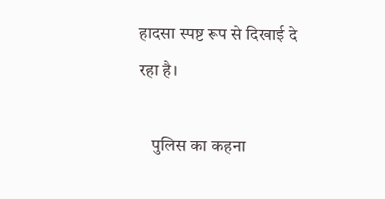हादसा स्पष्ट रूप से दिखाई दे रहा है।

    पुलिस का कहना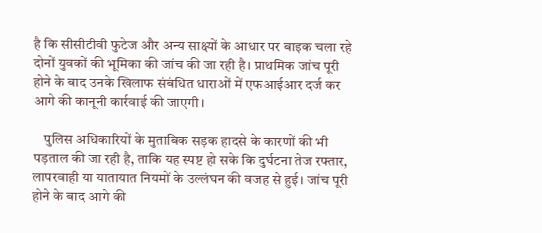है कि सीसीटीवी फुटेज और अन्य साक्ष्यों के आधार पर बाइक चला रहे दोनों युवकों की भूमिका की जांच की जा रही है। प्राथमिक जांच पूरी होने के बाद उनके खिलाफ संबंधित धाराओं में एफआईआर दर्ज कर आगे की कानूनी कार्रवाई की जाएगी।

    पुलिस अधिकारियों के मुताबिक सड़क हादसे के कारणों की भी पड़ताल की जा रही है, ताकि यह स्पष्ट हो सके कि दुर्घटना तेज रफ्तार, लापरवाही या यातायात नियमों के उल्लंघन की वजह से हुई। जांच पूरी होने के बाद आगे की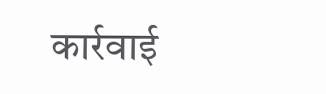कार्रवाई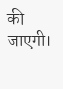की जाएगी।